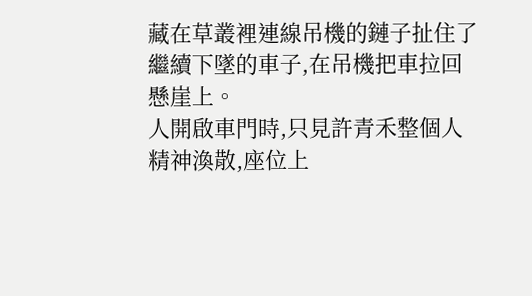藏在草叢裡連線吊機的鏈子扯住了繼續下墜的車子,在吊機把車拉回懸崖上。
人開啟車門時,只見許青禾整個人精神渙散,座位上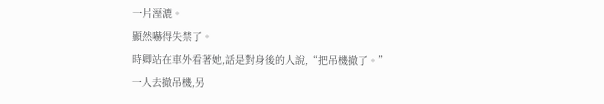一片溼漉。
顯然嚇得失禁了。
時卿站在車外看著她,話是對身後的人說,“把吊機撤了。”
一人去撤吊機,另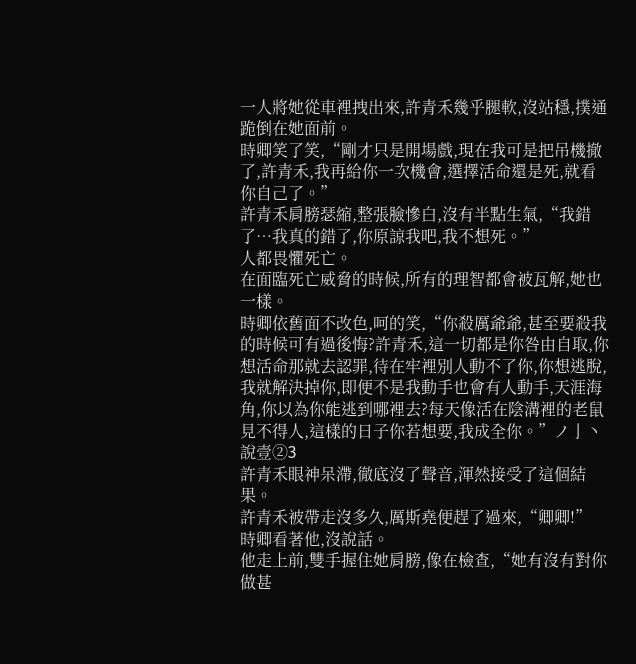一人將她從車裡拽出來,許青禾幾乎腿軟,沒站穩,撲通跪倒在她面前。
時卿笑了笑,“剛才只是開場戲,現在我可是把吊機撤了,許青禾,我再給你一次機會,選擇活命還是死,就看你自己了。”
許青禾肩膀瑟縮,整張臉慘白,沒有半點生氣,“我錯了…我真的錯了,你原諒我吧,我不想死。”
人都畏懼死亡。
在面臨死亡威脅的時候,所有的理智都會被瓦解,她也一樣。
時卿依舊面不改色,呵的笑,“你殺厲爺爺,甚至要殺我的時候可有過後悔?許青禾,這一切都是你咎由自取,你想活命那就去認罪,待在牢裡別人動不了你,你想逃脫,我就解決掉你,即便不是我動手也會有人動手,天涯海角,你以為你能逃到哪裡去?每天像活在陰溝裡的老鼠見不得人,這樣的日子你若想要,我成全你。”ノ亅丶說壹②З
許青禾眼神呆滯,徹底沒了聲音,渾然接受了這個結果。
許青禾被帶走沒多久,厲斯堯便趕了過來,“卿卿!”
時卿看著他,沒說話。
他走上前,雙手握住她肩膀,像在檢查,“她有沒有對你做甚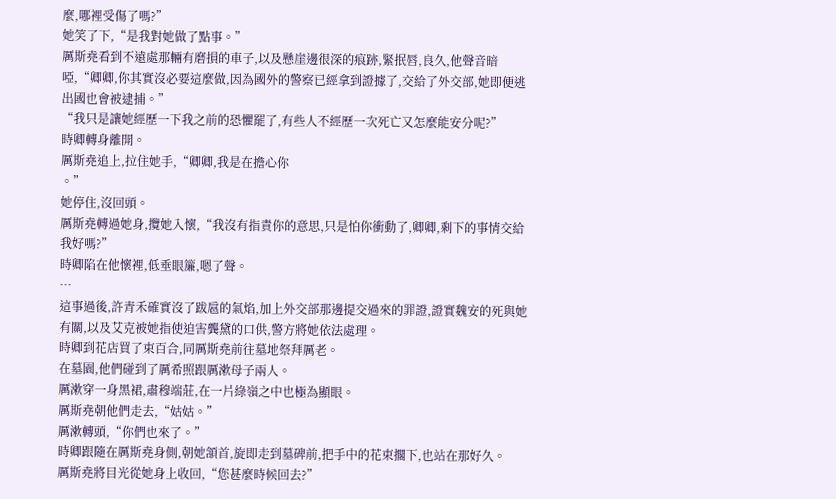麼,哪裡受傷了嗎?”
她笑了下,“是我對她做了點事。”
厲斯堯看到不遠處那輛有磨損的車子,以及懸崖邊很深的痕跡,緊抿唇,良久,他聲音暗啞,“卿卿,你其實沒必要這麼做,因為國外的警察已經拿到證據了,交給了外交部,她即便逃出國也會被逮捕。”
“我只是讓她經歷一下我之前的恐懼罷了,有些人不經歷一次死亡又怎麼能安分呢?”
時卿轉身離開。
厲斯堯追上,拉住她手,“卿卿,我是在擔心你
。”
她停住,沒回頭。
厲斯堯轉過她身,攬她入懷,“我沒有指責你的意思,只是怕你衝動了,卿卿,剩下的事情交給我好嗎?”
時卿陷在他懷裡,低垂眼簾,嗯了聲。
…
這事過後,許青禾確實沒了跋扈的氣焰,加上外交部那邊提交過來的罪證,證實魏安的死與她有關,以及艾克被她指使迫害龔黛的口供,警方將她依法處理。
時卿到花店買了束百合,同厲斯堯前往墓地祭拜厲老。
在墓園,他們碰到了厲希照跟厲漱母子兩人。
厲漱穿一身黑裙,肅穆端莊,在一片綠嶺之中也極為顯眼。
厲斯堯朝他們走去,“姑姑。”
厲漱轉頭,“你們也來了。”
時卿跟隨在厲斯堯身側,朝她頷首,旋即走到墓碑前,把手中的花束擱下,也站在那好久。
厲斯堯將目光從她身上收回,“您甚麼時候回去?”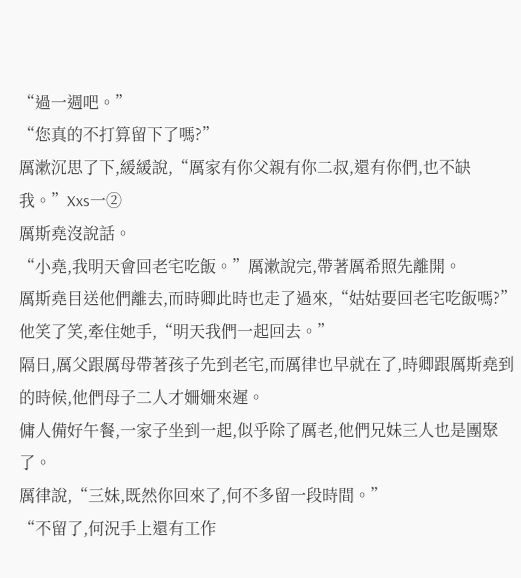“過一週吧。”
“您真的不打算留下了嗎?”
厲漱沉思了下,緩緩說,“厲家有你父親有你二叔,還有你們,也不缺我。”Xxs一②
厲斯堯沒說話。
“小堯,我明天會回老宅吃飯。”厲漱說完,帶著厲希照先離開。
厲斯堯目送他們離去,而時卿此時也走了過來,“姑姑要回老宅吃飯嗎?”
他笑了笑,牽住她手,“明天我們一起回去。”
隔日,厲父跟厲母帶著孩子先到老宅,而厲律也早就在了,時卿跟厲斯堯到的時候,他們母子二人才姍姍來遲。
傭人備好午餐,一家子坐到一起,似乎除了厲老,他們兄妹三人也是團聚了。
厲律說,“三妹,既然你回來了,何不多留一段時間。”
“不留了,何況手上還有工作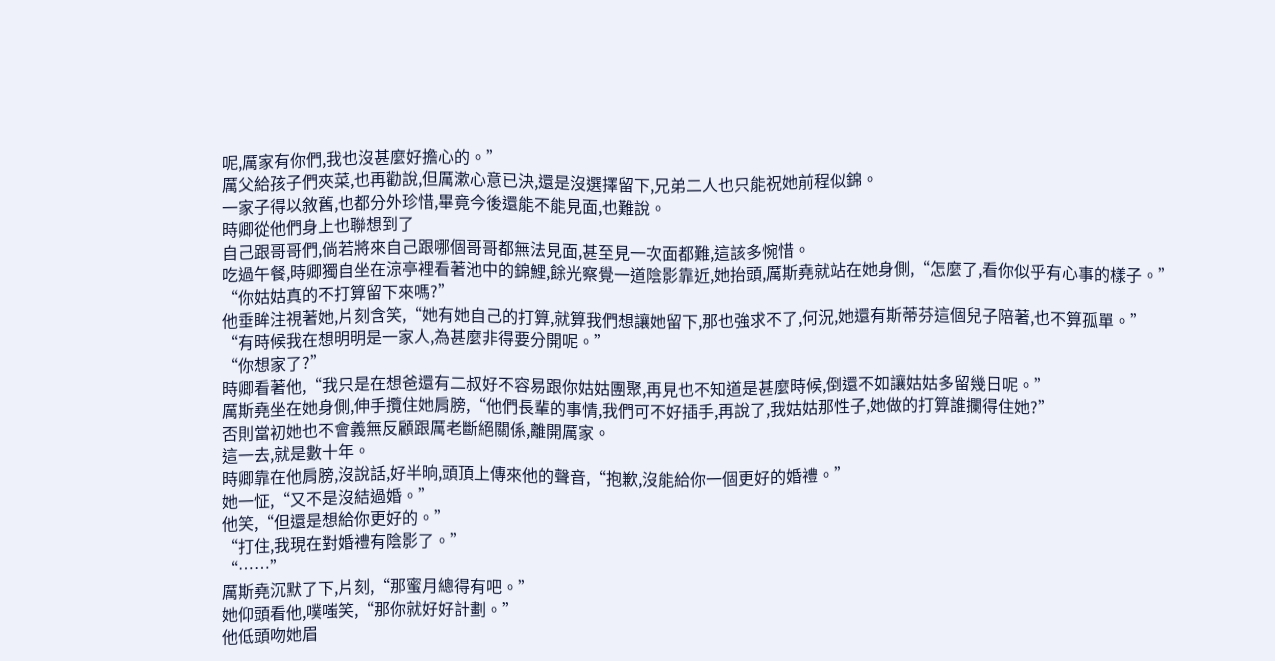呢,厲家有你們,我也沒甚麼好擔心的。”
厲父給孩子們夾菜,也再勸說,但厲漱心意已決,還是沒選擇留下,兄弟二人也只能祝她前程似錦。
一家子得以敘舊,也都分外珍惜,畢竟今後還能不能見面,也難說。
時卿從他們身上也聯想到了
自己跟哥哥們,倘若將來自己跟哪個哥哥都無法見面,甚至見一次面都難,這該多惋惜。
吃過午餐,時卿獨自坐在涼亭裡看著池中的錦鯉,餘光察覺一道陰影靠近,她抬頭,厲斯堯就站在她身側,“怎麼了,看你似乎有心事的樣子。”
“你姑姑真的不打算留下來嗎?”
他垂眸注視著她,片刻含笑,“她有她自己的打算,就算我們想讓她留下,那也強求不了,何況,她還有斯蒂芬這個兒子陪著,也不算孤單。”
“有時候我在想明明是一家人,為甚麼非得要分開呢。”
“你想家了?”
時卿看著他,“我只是在想爸還有二叔好不容易跟你姑姑團聚,再見也不知道是甚麼時候,倒還不如讓姑姑多留幾日呢。”
厲斯堯坐在她身側,伸手攬住她肩膀,“他們長輩的事情,我們可不好插手,再說了,我姑姑那性子,她做的打算誰攔得住她?”
否則當初她也不會義無反顧跟厲老斷絕關係,離開厲家。
這一去,就是數十年。
時卿靠在他肩膀,沒說話,好半晌,頭頂上傳來他的聲音,“抱歉,沒能給你一個更好的婚禮。”
她一怔,“又不是沒結過婚。”
他笑,“但還是想給你更好的。”
“打住,我現在對婚禮有陰影了。”
“……”
厲斯堯沉默了下,片刻,“那蜜月總得有吧。”
她仰頭看他,噗嗤笑,“那你就好好計劃。”
他低頭吻她眉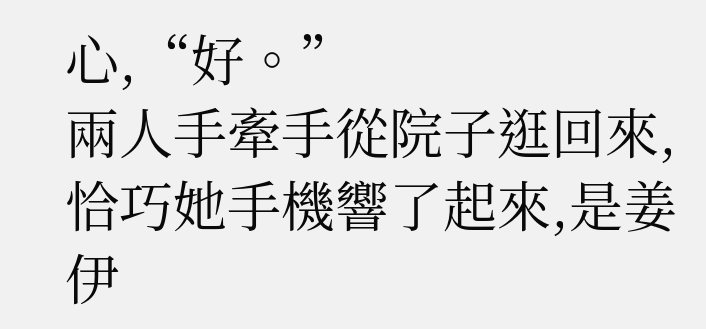心,“好。”
兩人手牽手從院子逛回來,恰巧她手機響了起來,是姜伊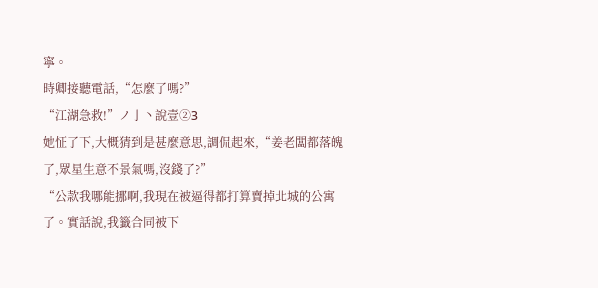寧。
時卿接聽電話,“怎麼了嗎?”
“江湖急救!”ノ亅丶說壹②З
她怔了下,大概猜到是甚麼意思,調侃起來,“姜老闆都落魄了,眾星生意不景氣嗎,沒錢了?”
“公款我哪能挪啊,我現在被逼得都打算賣掉北城的公寓了。實話說,我籤合同被下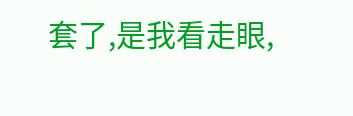套了,是我看走眼,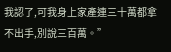我認了,可我身上家產連三十萬都拿不出手,別說三百萬。”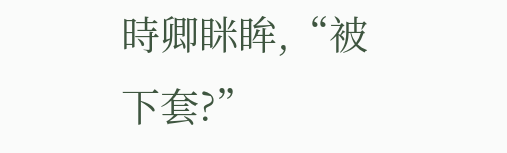時卿眯眸,“被下套?”